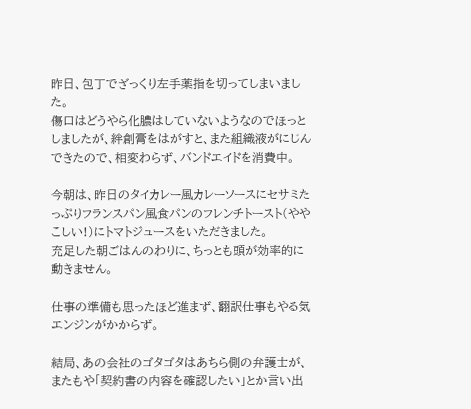昨日、包丁でざっくり左手薬指を切ってしまいました。
傷口はどうやら化膿はしていないようなのでほっとしましたが、絆創膏をはがすと、また組織液がにじんできたので、相変わらず、バンドエイドを消費中。

今朝は、昨日のタイカレー風カレーソースにセサミたっぷりフランスパン風食パンのフレンチトースト(ややこしい!)にトマトジュースをいただきました。
充足した朝ごはんのわりに、ちっとも頭が効率的に動きません。

仕事の準備も思ったほど進まず、翻訳仕事もやる気エンジンがかからず。

結局、あの会社のゴタゴタはあちら側の弁護士が、またもや「契約書の内容を確認したい」とか言い出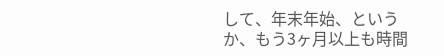して、年末年始、というか、もう3ヶ月以上も時間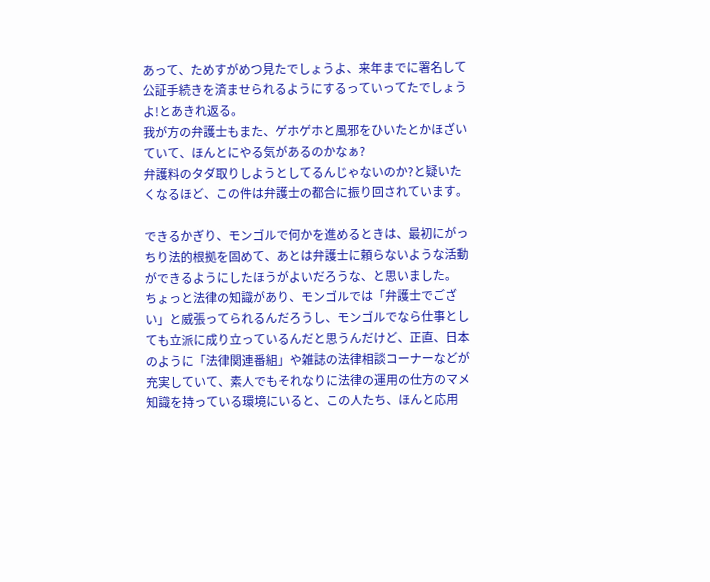あって、ためすがめつ見たでしょうよ、来年までに署名して公証手続きを済ませられるようにするっていってたでしょうよ!とあきれ返る。
我が方の弁護士もまた、ゲホゲホと風邪をひいたとかほざいていて、ほんとにやる気があるのかなぁ?
弁護料のタダ取りしようとしてるんじゃないのか?と疑いたくなるほど、この件は弁護士の都合に振り回されています。

できるかぎり、モンゴルで何かを進めるときは、最初にがっちり法的根拠を固めて、あとは弁護士に頼らないような活動ができるようにしたほうがよいだろうな、と思いました。
ちょっと法律の知識があり、モンゴルでは「弁護士でござい」と威張ってられるんだろうし、モンゴルでなら仕事としても立派に成り立っているんだと思うんだけど、正直、日本のように「法律関連番組」や雑誌の法律相談コーナーなどが充実していて、素人でもそれなりに法律の運用の仕方のマメ知識を持っている環境にいると、この人たち、ほんと応用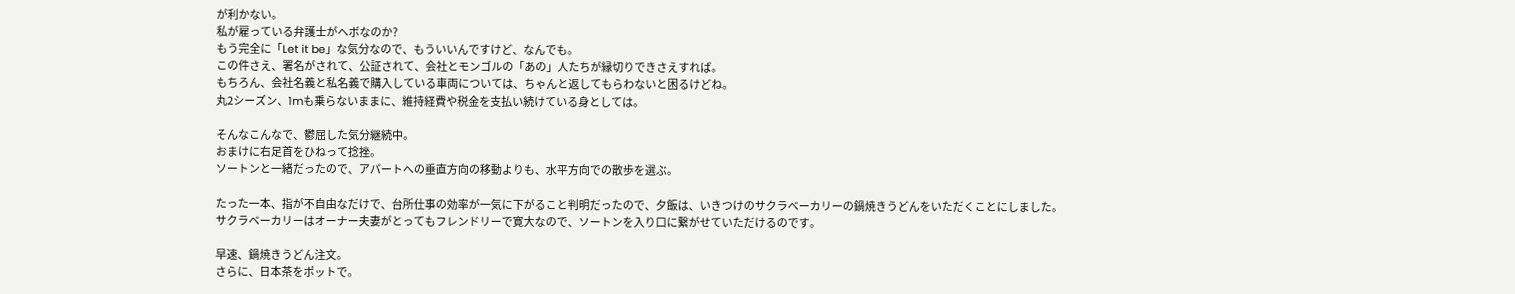が利かない。
私が雇っている弁護士がヘボなのか?
もう完全に「Let it be」な気分なので、もういいんですけど、なんでも。
この件さえ、署名がされて、公証されて、会社とモンゴルの「あの」人たちが縁切りできさえすれば。
もちろん、会社名義と私名義で購入している車両については、ちゃんと返してもらわないと困るけどね。
丸2シーズン、1mも乗らないままに、維持経費や税金を支払い続けている身としては。

そんなこんなで、鬱屈した気分継続中。
おまけに右足首をひねって捻挫。
ソートンと一緒だったので、アパートへの垂直方向の移動よりも、水平方向での散歩を選ぶ。

たった一本、指が不自由なだけで、台所仕事の効率が一気に下がること判明だったので、夕飯は、いきつけのサクラベーカリーの鍋焼きうどんをいただくことにしました。
サクラベーカリーはオーナー夫妻がとってもフレンドリーで寛大なので、ソートンを入り口に繋がせていただけるのです。

早速、鍋焼きうどん注文。
さらに、日本茶をポットで。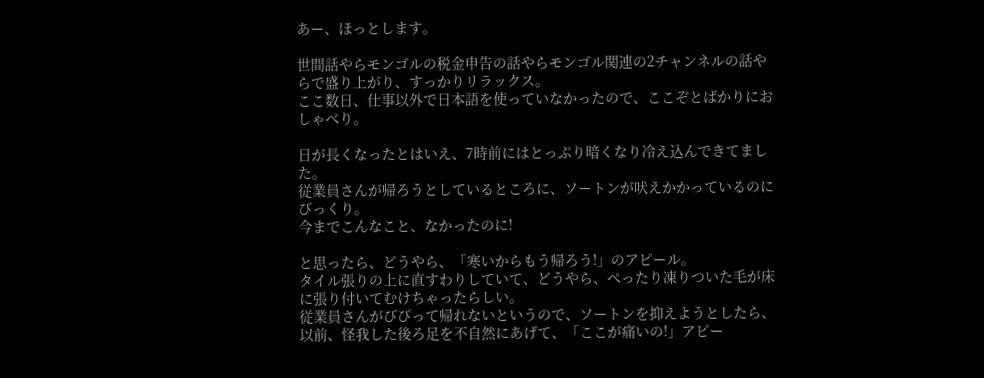あー、ほっとします。

世間話やらモンゴルの税金申告の話やらモンゴル関連の2チャンネルの話やらで盛り上がり、すっかりリラックス。
ここ数日、仕事以外で日本語を使っていなかったので、ここぞとばかりにおしゃべり。

日が長くなったとはいえ、7時前にはとっぷり暗くなり冷え込んできてました。
従業員さんが帰ろうとしているところに、ソートンが吠えかかっているのにびっくり。
今までこんなこと、なかったのに!

と思ったら、どうやら、「寒いからもう帰ろう!」のアピール。
タイル張りの上に直すわりしていて、どうやら、ぺったり凍りついた毛が床に張り付いてむけちゃったらしい。
従業員さんがびびって帰れないというので、ソートンを抑えようとしたら、以前、怪我した後ろ足を不自然にあげて、「ここが痛いの!」アピー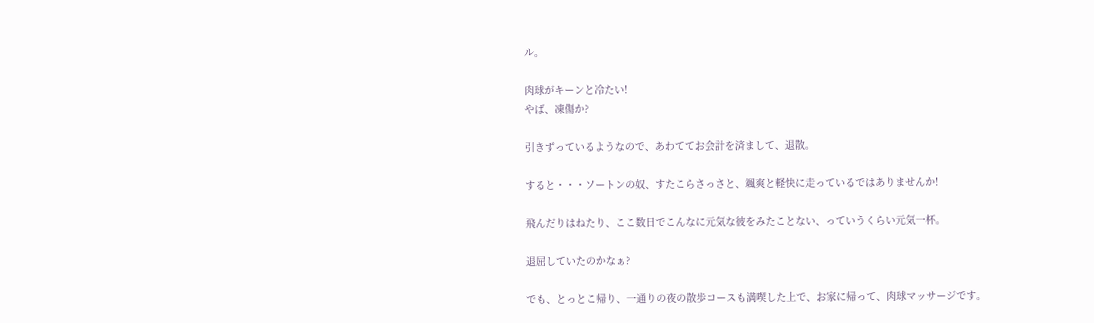ル。

肉球がキーンと冷たい!
やば、凍傷か?

引きずっているようなので、あわててお会計を済まして、退散。

すると・・・ソートンの奴、すたこらさっさと、颯爽と軽快に走っているではありませんか!

飛んだりはねたり、ここ数日でこんなに元気な彼をみたことない、っていうくらい元気一杯。

退屈していたのかなぁ?

でも、とっとこ帰り、一通りの夜の散歩コースも満喫した上で、お家に帰って、肉球マッサージです。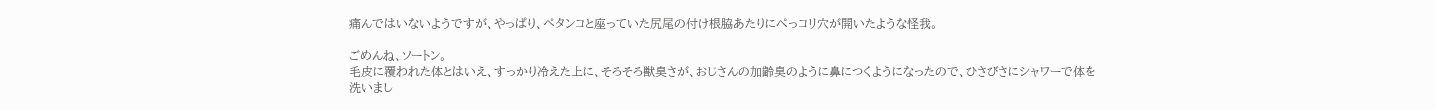痛んではいないようですが、やっぱり、ペタンコと座っていた尻尾の付け根脇あたりにぺっコリ穴が開いたような怪我。

ごめんね、ソートン。
毛皮に覆われた体とはいえ、すっかり冷えた上に、そろそろ獣臭さが、おじさんの加齢臭のように鼻につくようになったので、ひさびさにシャワーで体を洗いまし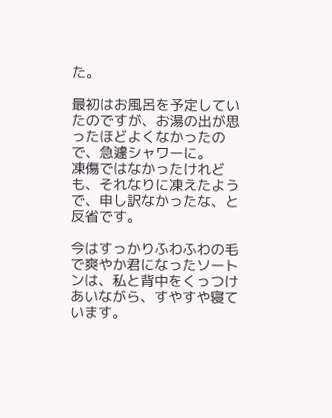た。

最初はお風呂を予定していたのですが、お湯の出が思ったほどよくなかったので、急遽シャワーに。
凍傷ではなかったけれども、それなりに凍えたようで、申し訳なかったな、と反省です。

今はすっかりふわふわの毛で爽やか君になったソートンは、私と背中をくっつけあいながら、すやすや寝ています。